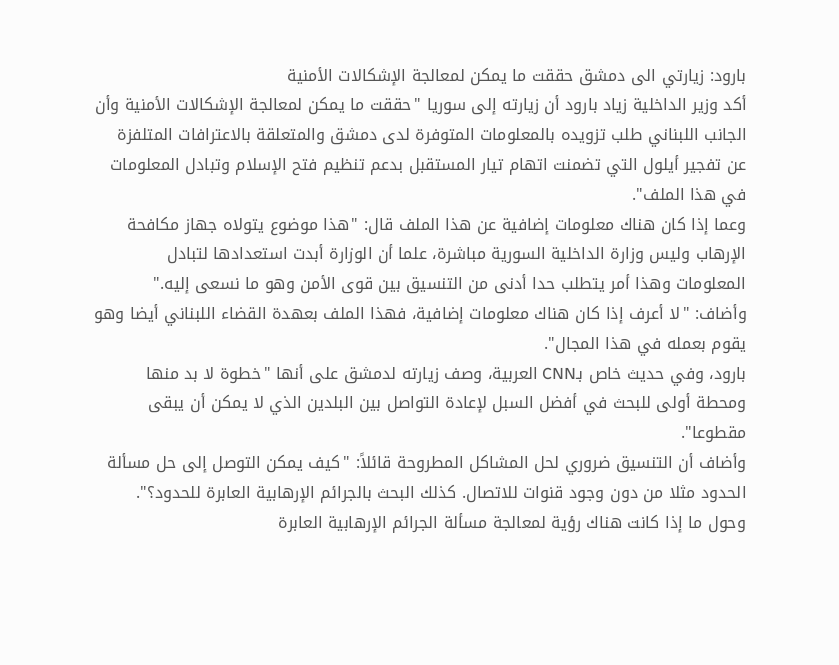بارود: زيارتي الى دمشق حققت ما يمكن لمعالجة الإشكالات الأمنية
أكد وزير الداخلية زياد بارود أن زيارته إلى سوريا "حققت ما يمكن لمعالجة الإشكالات الأمنية وأن الجانب اللبناني طلب تزويده بالمعلومات المتوفرة لدى دمشق والمتعلقة بالاعترافات المتلفزة عن تفجير أيلول التي تضمنت اتهام تيار المستقبل بدعم تنظيم فتح الإسلام وتبادل المعلومات في هذا الملف".
وعما إذا كان هناك معلومات إضافية عن هذا الملف قال: "هذا موضوع يتولاه جهاز مكافحة الإرهاب وليس وزارة الداخلية السورية مباشرة، علما أن الوزارة أبدت استعدادها لتبادل المعلومات وهذا أمر يتطلب حدا أدنى من التنسيق بين قوى الأمن وهو ما نسعى إليه."
وأضاف: "لا أعرف إذا كان هناك معلومات إضافية، فهذا الملف بعهدة القضاء اللبناني أيضا وهو يقوم بعمله في هذا المجال".
بارود، وفي حديث خاص بـCNN العربية، وصف زيارته لدمشق على أنها "خطوة لا بد منها ومحطة أولى للبحث في أفضل السبل لإعادة التواصل بين البلدين الذي لا يمكن أن يبقى مقطوعا".
وأضاف أن التنسيق ضروري لحل المشاكل المطروحة قائلاً: "كيف يمكن التوصل إلى حل مسألة الحدود مثلا من دون وجود قنوات للاتصال. كذلك البحث بالجرائم الإرهابية العابرة للحدود؟".
وحول ما إذا كانت هناك رؤية لمعالجة مسألة الجرائم الإرهابية العابرة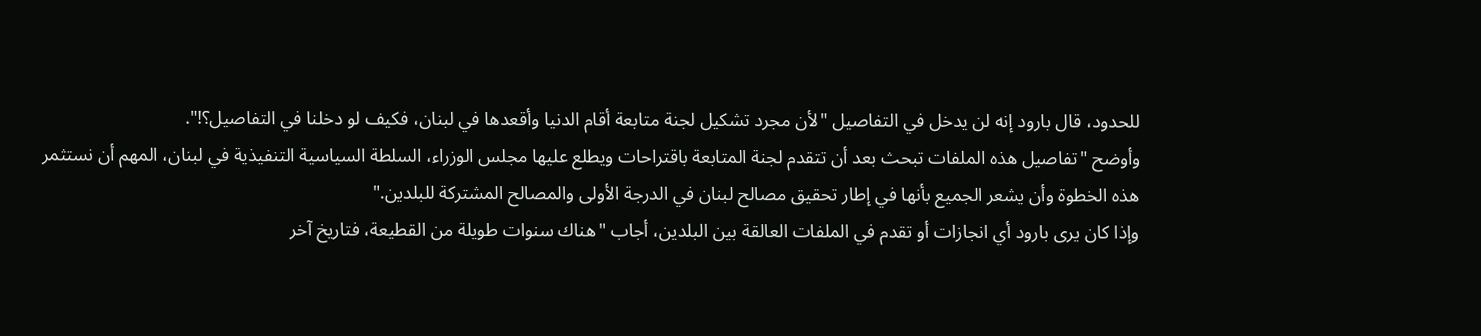للحدود، قال بارود إنه لن يدخل في التفاصيل "لأن مجرد تشكيل لجنة متابعة أقام الدنيا وأقعدها في لبنان، فكيف لو دخلنا في التفاصيل؟!".
وأوضح "تفاصيل هذه الملفات تبحث بعد أن تتقدم لجنة المتابعة باقتراحات ويطلع عليها مجلس الوزراء، السلطة السياسية التنفيذية في لبنان، المهم أن نستثمر هذه الخطوة وأن يشعر الجميع بأنها في إطار تحقيق مصالح لبنان في الدرجة الأولى والمصالح المشتركة للبلدين."
وإذا كان يرى بارود أي انجازات أو تقدم في الملفات العالقة بين البلدين، أجاب "هناك سنوات طويلة من القطيعة، فتاريخ آخر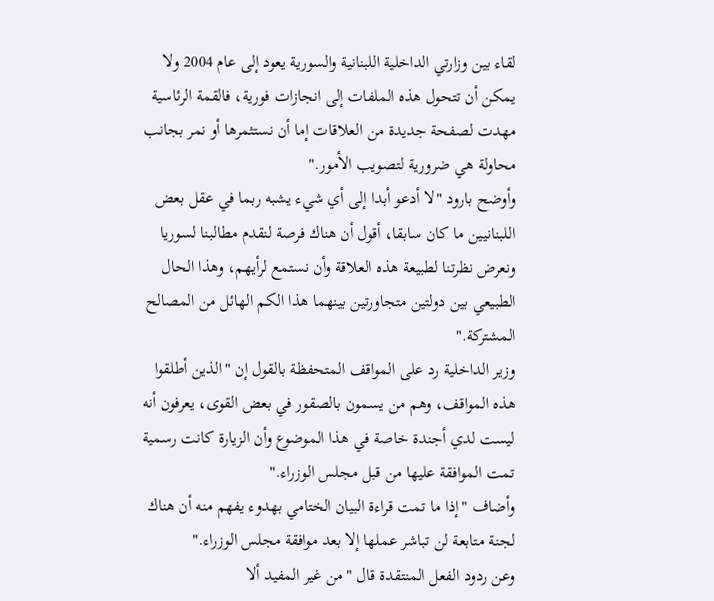لقاء بين وزارتي الداخلية اللبنانية والسورية يعود إلى عام 2004 ولا يمكن أن تتحول هذه الملفات إلى انجازات فورية، فالقمة الرئاسية مهدت لصفحة جديدة من العلاقات إما أن نستثمرها أو نمر بجانب محاولة هي ضرورية لتصويب الأمور."
وأوضح بارود "لا أدعو أبدا إلى أي شيء يشبه ربما في عقل بعض اللبنانيين ما كان سابقا، أقول أن هناك فرصة لنقدم مطالبنا لسوريا ونعرض نظرتنا لطبيعة هذه العلاقة وأن نستمع لرأيهم، وهذا الحال الطبيعي بين دولتين متجاورتين بينهما هذا الكم الهائل من المصالح المشتركة."
وزير الداخلية رد على المواقف المتحفظة بالقول إن "الذين أطلقوا هذه المواقف، وهم من يسمون بالصقور في بعض القوى، يعرفون أنه ليست لدي أجندة خاصة في هذا الموضوع وأن الزيارة كانت رسمية تمت الموافقة عليها من قبل مجلس الوزراء."
وأضاف "إذا ما تمت قراءة البيان الختامي بهدوء يفهم منه أن هناك لجنة متابعة لن تباشر عملها إلا بعد موافقة مجلس الوزراء."
وعن ردود الفعل المنتقدة قال "من غير المفيد ألا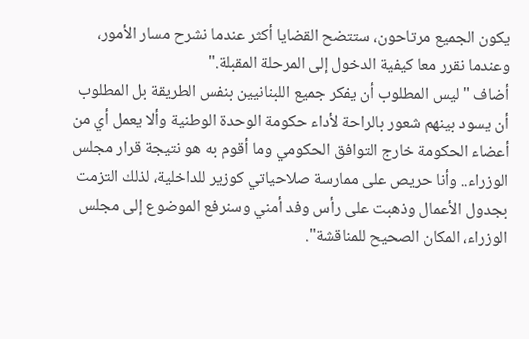يكون الجميع مرتاحون، ستتضح القضايا أكثر عندما نشرح مسار الأمور، وعندما نقرر معا كيفية الدخول إلى المرحلة المقبلة."
أضاف "ليس المطلوب أن يفكر جميع اللبنانيين بنفس الطريقة بل المطلوب أن يسود بينهم شعور بالراحة لأداء حكومة الوحدة الوطنية وألا يعمل أي من أعضاء الحكومة خارج التوافق الحكومي وما أقوم به هو نتيجة قرار مجلس الوزراء.. وأنا حريص على ممارسة صلاحياتي كوزير للداخلية، لذلك التزمت بجدول الأعمال وذهبت على رأس وفد أمني وسنرفع الموضوع إلى مجلس الوزراء، المكان الصحيح للمناقشة".